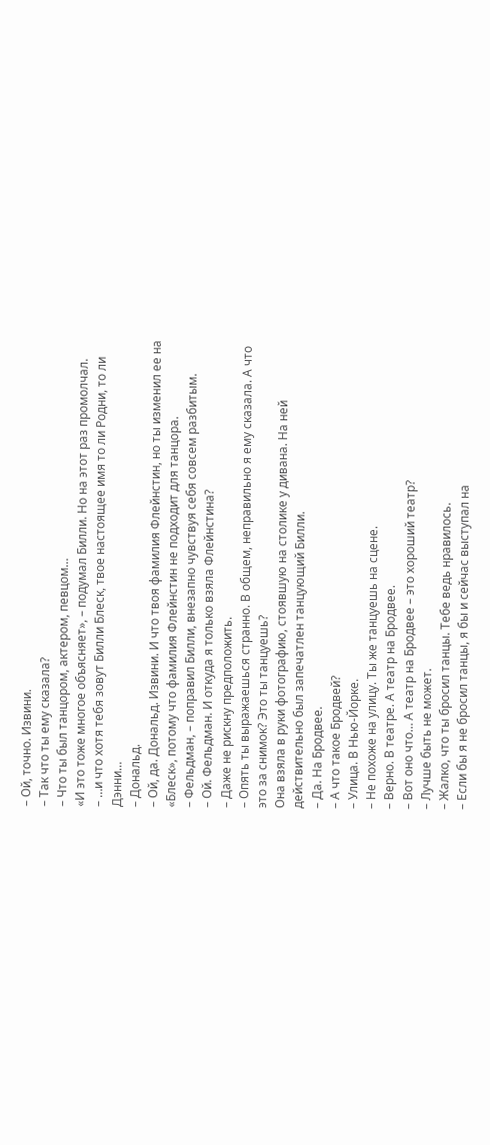– Ой, точно. Извини.
– Так что ты ему сказала?
– Что ты был танцором, актером, певцом…
«И это тоже многое объясняет», – подумал Билли. Но на этот раз промолчал.
– …и что хотя тебя зовут Билли Блеск, твое настоящее имя то ли Родни, то ли Дэнни…
– Дональд.
– Ой, да. Дональд. Извини. И что твоя фамилия Флейнстин, но ты изменил ее на «Блеск», потому что фамилия Флейнстин не подходит для танцора.
– Фельдман, – поправил Билли, внезапно чувствуя себя совсем разбитым.
– Ой. Фельдман. И откуда я только взяла Флейнстина?
– Даже не рискну предположить.
– Опять ты выражаешься странно. В общем, неправильно я ему сказала. А что это за снимок? Это ты танцуешь?
Она взяла в руки фотографию, стоявшую на столике у дивана. На ней действительно был запечатлен танцующий Билли.
– Да. На Бродвее.
– А что такое Бродвей?
– Улица. В Нью-Йорке.
– Не похоже на улицу. Ты же танцуешь на сцене.
– Верно. В театре. А театр на Бродвее.
– Вот оно что… А театр на Бродвее – это хороший театр?
– Лучше быть не может.
– Жалко, что ты бросил танцы. Тебе ведь нравилось.
– Если бы я не бросил танцы, я бы и сейчас выступал на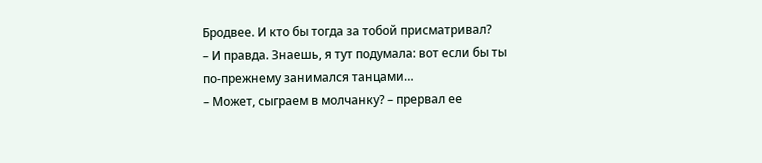Бродвее. И кто бы тогда за тобой присматривал?
– И правда. Знаешь, я тут подумала: вот если бы ты по-прежнему занимался танцами…
– Может, сыграем в молчанку? – прервал ее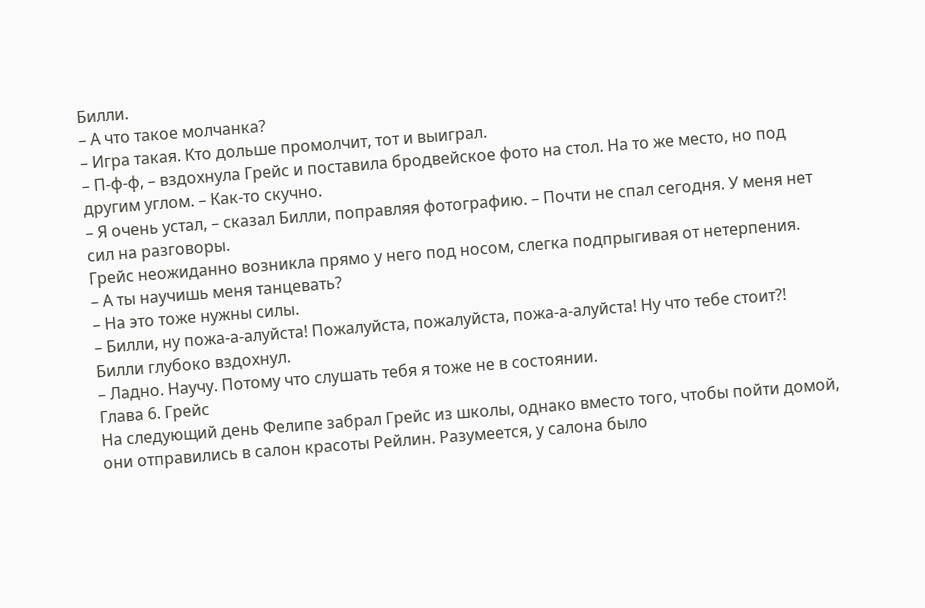Билли.
– А что такое молчанка?
– Игра такая. Кто дольше промолчит, тот и выиграл.
– П-ф-ф, – вздохнула Грейс и поставила бродвейское фото на стол. На то же место, но под другим углом. – Как-то скучно.
– Я очень устал, – сказал Билли, поправляя фотографию. – Почти не спал сегодня. У меня нет сил на разговоры.
Грейс неожиданно возникла прямо у него под носом, слегка подпрыгивая от нетерпения.
– А ты научишь меня танцевать?
– На это тоже нужны силы.
– Билли, ну пожа-а-алуйста! Пожалуйста, пожалуйста, пожа-а-алуйста! Ну что тебе стоит?!
Билли глубоко вздохнул.
– Ладно. Научу. Потому что слушать тебя я тоже не в состоянии.
Глава 6. Грейс
На следующий день Фелипе забрал Грейс из школы, однако вместо того, чтобы пойти домой, они отправились в салон красоты Рейлин. Разумеется, у салона было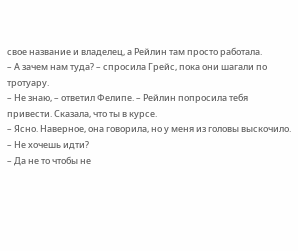свое название и владелец, а Рейлин там просто работала.
– А зачем нам туда? – спросила Грейс, пока они шагали по тротуару.
– Не знаю, – ответил Фелипе. – Рейлин попросила тебя привести. Сказала, что ты в курсе.
– Ясно. Наверное, она говорила, но у меня из головы выскочило.
– Не хочешь идти?
– Да не то чтобы не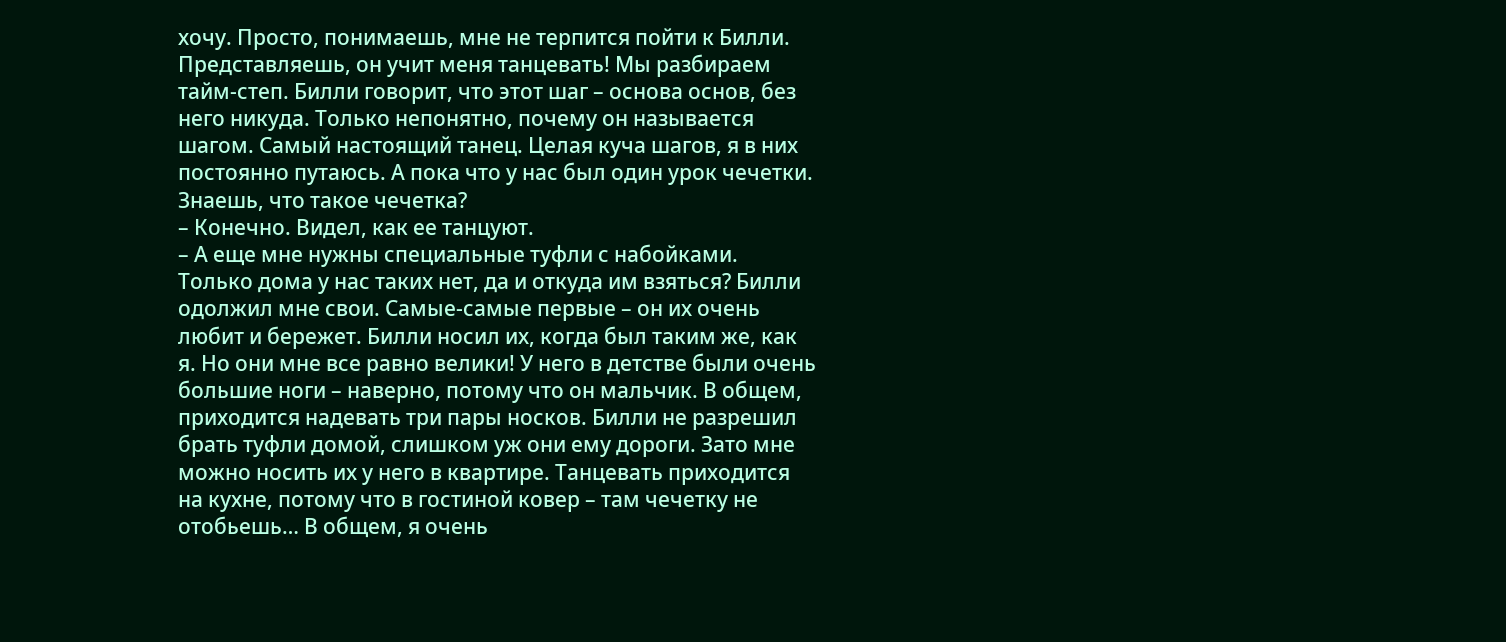хочу. Просто, понимаешь, мне не терпится пойти к Билли. Представляешь, он учит меня танцевать! Мы разбираем тайм-степ. Билли говорит, что этот шаг – основа основ, без него никуда. Только непонятно, почему он называется шагом. Самый настоящий танец. Целая куча шагов, я в них постоянно путаюсь. А пока что у нас был один урок чечетки. Знаешь, что такое чечетка?
– Конечно. Видел, как ее танцуют.
– А еще мне нужны специальные туфли с набойками. Только дома у нас таких нет, да и откуда им взяться? Билли одолжил мне свои. Самые-самые первые – он их очень любит и бережет. Билли носил их, когда был таким же, как я. Но они мне все равно велики! У него в детстве были очень большие ноги – наверно, потому что он мальчик. В общем, приходится надевать три пары носков. Билли не разрешил брать туфли домой, слишком уж они ему дороги. Зато мне можно носить их у него в квартире. Танцевать приходится на кухне, потому что в гостиной ковер – там чечетку не отобьешь… В общем, я очень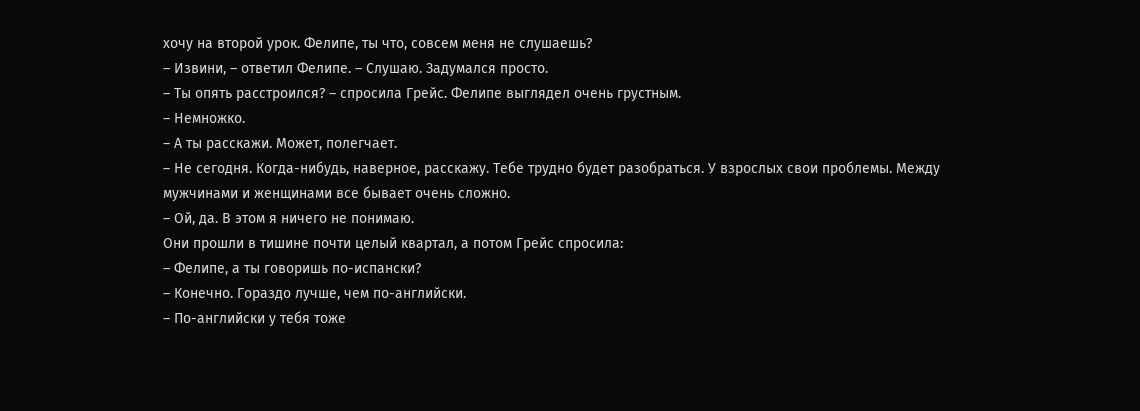хочу на второй урок. Фелипе, ты что, совсем меня не слушаешь?
– Извини, – ответил Фелипе. – Слушаю. Задумался просто.
– Ты опять расстроился? – спросила Грейс. Фелипе выглядел очень грустным.
– Немножко.
– А ты расскажи. Может, полегчает.
– Не сегодня. Когда-нибудь, наверное, расскажу. Тебе трудно будет разобраться. У взрослых свои проблемы. Между мужчинами и женщинами все бывает очень сложно.
– Ой, да. В этом я ничего не понимаю.
Они прошли в тишине почти целый квартал, а потом Грейс спросила:
– Фелипе, а ты говоришь по-испански?
– Конечно. Гораздо лучше, чем по-английски.
– По-английски у тебя тоже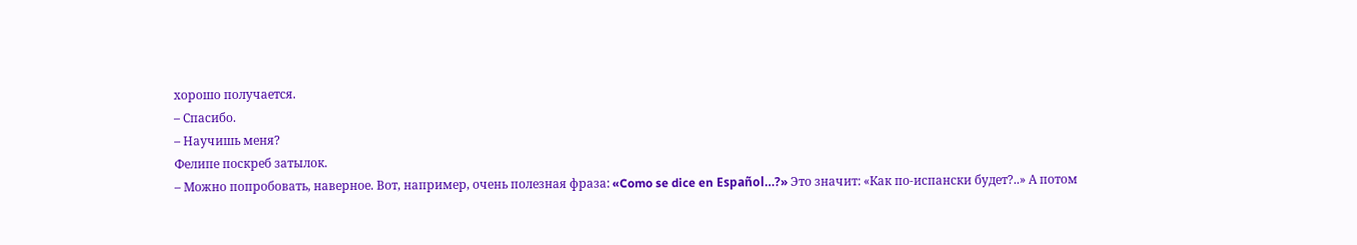хорошо получается.
– Спасибо.
– Научишь меня?
Фелипе поскреб затылок.
– Можно попробовать, наверное. Вот, например, очень полезная фраза: «Como se dice en Español…?» Это значит: «Как по-испански будет?..» А потом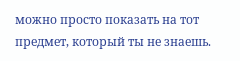можно просто показать на тот предмет, который ты не знаешь.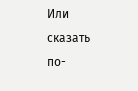Или сказать по-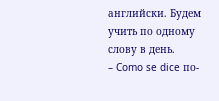английски. Будем учить по одному слову в день.
– Como se dice по-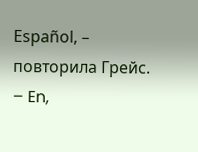Español, – повторила Грейс.
– En,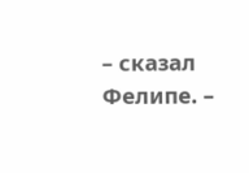– сказал Фелипе. –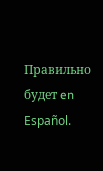Правильно будет en Español.